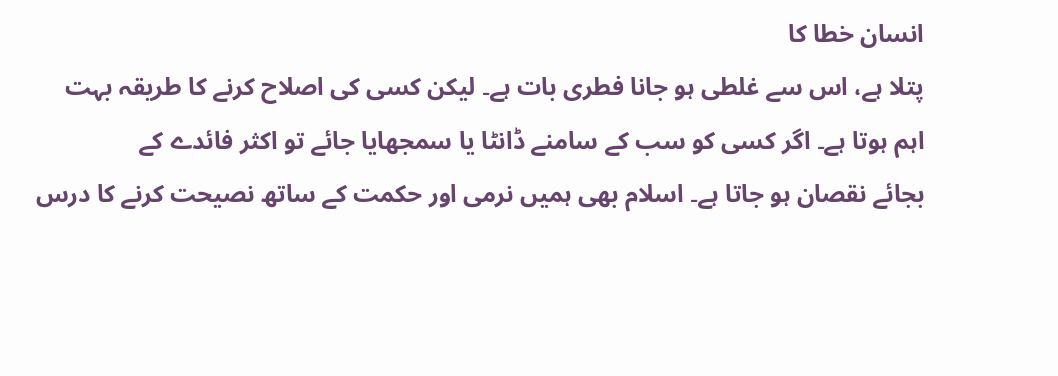انسان خطا کا
پتلا ہے، اس سے غلطی ہو جانا فطری بات ہے۔ لیکن کسی کی اصلاح کرنے کا طریقہ بہت
اہم ہوتا ہے۔ اگر کسی کو سب کے سامنے ڈانٹا یا سمجھایا جائے تو اکثر فائدے کے
بجائے نقصان ہو جاتا ہے۔ اسلام بھی ہمیں نرمی اور حکمت کے ساتھ نصیحت کرنے کا درس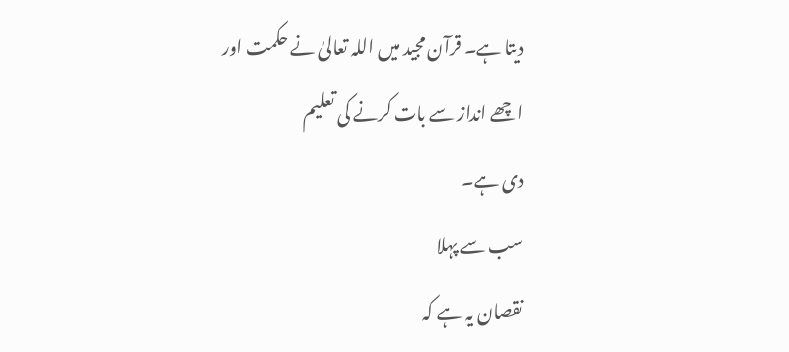دیتا ہے۔ قرآن مجید میں اللہ تعالیٰ نے حکمت اور اچھے انداز سے بات کرنے کی تعلیم
دی ہے۔
سب سے پہلا
نقصان یہ ہے کہ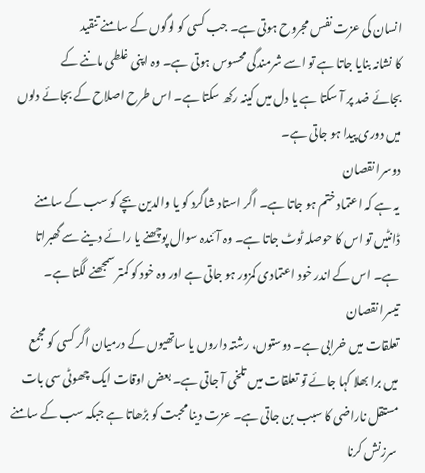انسان کی عزت نفس مجروح ہوتی ہے۔ جب کسی کو لوگوں کے سامنے تنقید
کا نشانہ بنایا جاتا ہے تو اسے شرمندگی محسوس ہوتی ہے۔ وہ اپنی غلطی ماننے کے
بجائے ضد پر آ سکتا ہے یا دل میں کینہ رکھ سکتا ہے۔ اس طرح اصلاح کے بجائے دلوں
میں دوری پیدا ہو جاتی ہے۔
دوسرا نقصان
یہ ہے کہ اعتماد ختم ہو جاتا ہے۔ اگر استاد شاگرد کو یا والدین بچے کو سب کے سامنے
ڈانٹیں تو اس کا حوصلہ ٹوٹ جاتا ہے۔ وہ آئندہ سوال پوچھنے یا رائے دینے سے گھبراتا
ہے۔ اس کے اندر خود اعتمادی کمزور ہو جاتی ہے اور وہ خود کو کمتر سمجھنے لگتا ہے۔
تیسرا نقصان
تعلقات میں خرابی ہے۔ دوستوں، رشتہ داروں یا ساتھیوں کے درمیان اگر کسی کو مجمع
میں برا بھلا کہا جائے تو تعلقات میں تلخی آ جاتی ہے۔ بعض اوقات ایک چھوٹی سی بات
مستقل ناراضی کا سبب بن جاتی ہے۔ عزت دینا محبت کو بڑھاتا ہے جبکہ سب کے سامنے
سرزنش کرنا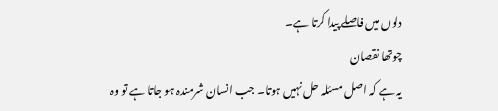دلوں میں فاصلے پیدا کرتا ہے۔
چوتھا نقصان
یہ ہے کہ اصل مسئلہ حل نہیں ہوتا۔ جب انسان شرمندہ ہو جاتا ہے تو وہ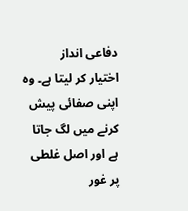دفاعی انداز
اختیار کر لیتا ہے۔ وہ اپنی صفائی پیش کرنے میں لگ جاتا ہے اور اصل غلطی پر غور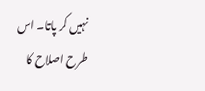نہیں کر پاتا۔ اس طرح اصلاح کا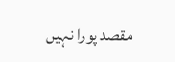مقصد پورا نہیں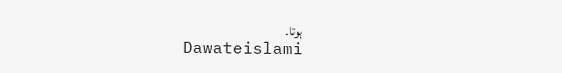ہوتا۔
Dawateislami